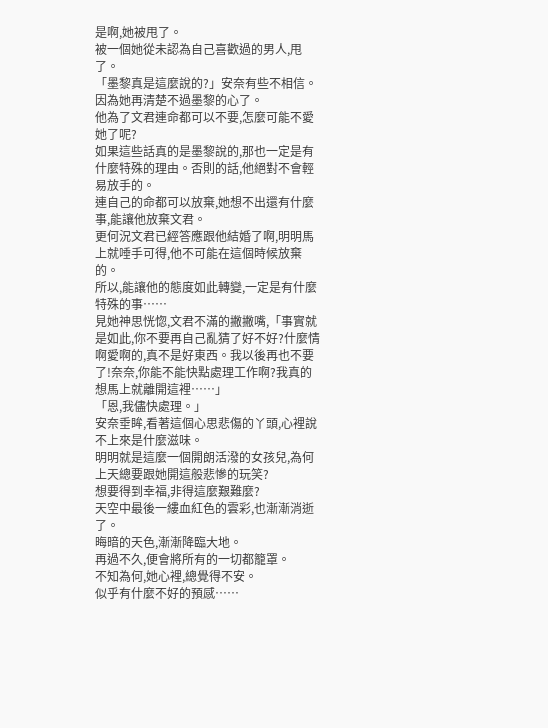是啊,她被甩了。
被一個她從未認為自己喜歡過的男人,甩了。
「墨黎真是這麼說的?」安奈有些不相信。
因為她再清楚不過墨黎的心了。
他為了文君連命都可以不要,怎麼可能不愛她了呢?
如果這些話真的是墨黎說的,那也一定是有什麼特殊的理由。否則的話,他絕對不會輕易放手的。
連自己的命都可以放棄,她想不出還有什麼事,能讓他放棄文君。
更何況文君已經答應跟他結婚了啊,明明馬上就唾手可得,他不可能在這個時候放棄的。
所以,能讓他的態度如此轉變,一定是有什麼特殊的事……
見她神思恍惚,文君不滿的撇撇嘴,「事實就是如此,你不要再自己亂猜了好不好?什麼情啊愛啊的,真不是好東西。我以後再也不要了!奈奈,你能不能快點處理工作啊?我真的想馬上就離開這裡……」
「恩,我儘快處理。」
安奈垂眸,看著這個心思悲傷的丫頭,心裡說不上來是什麼滋味。
明明就是這麼一個開朗活潑的女孩兒,為何上天總要跟她開這般悲慘的玩笑?
想要得到幸福,非得這麼艱難麼?
天空中最後一縷血紅色的雲彩,也漸漸消逝了。
晦暗的天色,漸漸降臨大地。
再過不久,便會將所有的一切都籠罩。
不知為何,她心裡,總覺得不安。
似乎有什麼不好的預感……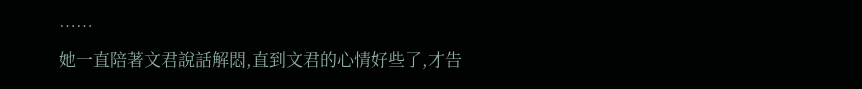……
她一直陪著文君說話解悶,直到文君的心情好些了,才告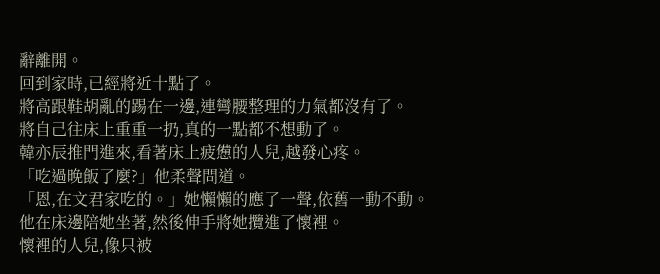辭離開。
回到家時,已經將近十點了。
將高跟鞋胡亂的踢在一邊,連彎腰整理的力氣都沒有了。
將自己往床上重重一扔,真的一點都不想動了。
韓亦辰推門進來,看著床上疲憊的人兒,越發心疼。
「吃過晚飯了麼?」他柔聲問道。
「恩,在文君家吃的。」她懶懶的應了一聲,依舊一動不動。
他在床邊陪她坐著,然後伸手將她攬進了懷裡。
懷裡的人兒,像只被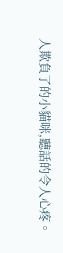人欺負了的小貓咪,聽話的令人心疼。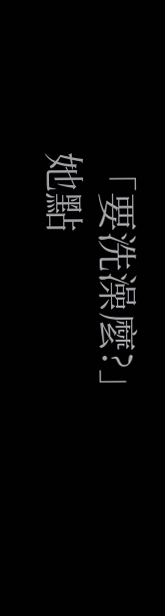「要洗澡麼?」
她點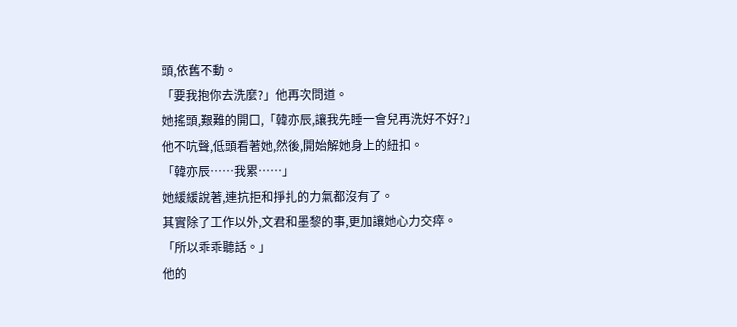頭,依舊不動。
「要我抱你去洗麼?」他再次問道。
她搖頭,艱難的開口,「韓亦辰,讓我先睡一會兒再洗好不好?」
他不吭聲,低頭看著她,然後,開始解她身上的紐扣。
「韓亦辰……我累……」
她緩緩說著,連抗拒和掙扎的力氣都沒有了。
其實除了工作以外,文君和墨黎的事,更加讓她心力交瘁。
「所以乖乖聽話。」
他的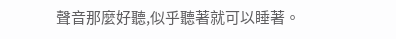聲音那麼好聽,似乎聽著就可以睡著。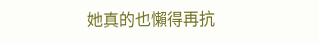她真的也懶得再抗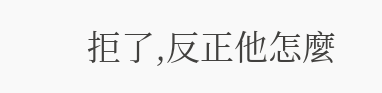拒了,反正他怎麼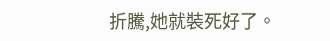折騰,她就裝死好了。